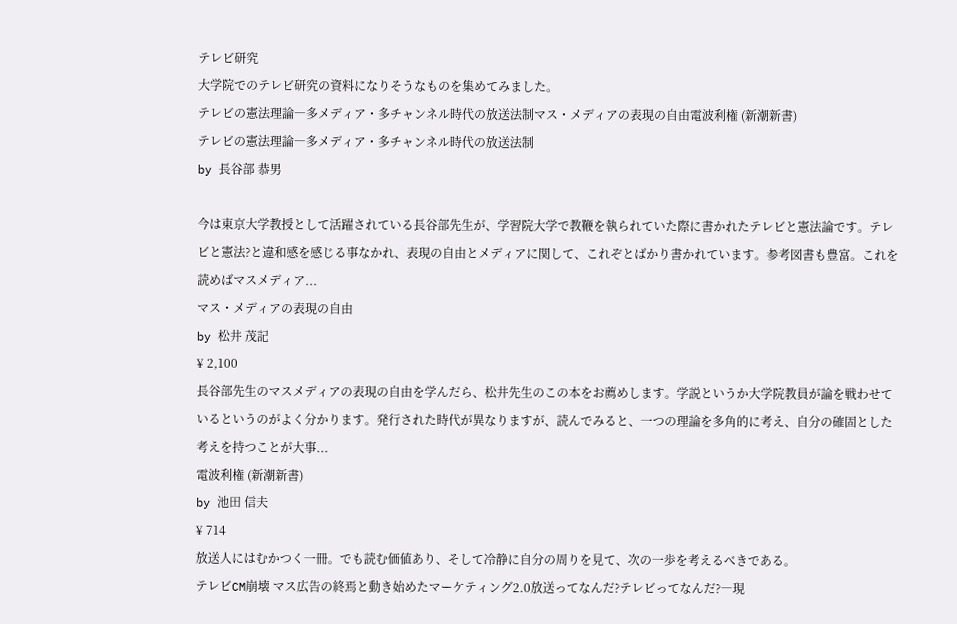テレビ研究
大学院でのテレビ研究の資料になりそうなものを集めてみました。
テレビの憲法理論―多メディア・多チャンネル時代の放送法制マス・メディアの表現の自由電波利権 (新潮新書)
テレビの憲法理論―多メディア・多チャンネル時代の放送法制
by 長谷部 恭男

今は東京大学教授として活躍されている長谷部先生が、学習院大学で教鞭を執られていた際に書かれたテレビと憲法論です。テレビと憲法?と違和感を感じる事なかれ、表現の自由とメディアに関して、これぞとばかり書かれています。参考図書も豊富。これを読めばマスメディア...
マス・メディアの表現の自由
by 松井 茂記
¥ 2,100
長谷部先生のマスメディアの表現の自由を学んだら、松井先生のこの本をお薦めします。学説というか大学院教員が論を戦わせているというのがよく分かります。発行された時代が異なりますが、読んでみると、一つの理論を多角的に考え、自分の確固とした考えを持つことが大事...
電波利権 (新潮新書)
by 池田 信夫
¥ 714
放送人にはむかつく一冊。でも読む価値あり、そして冷静に自分の周りを見て、次の一歩を考えるべきである。
テレビCM崩壊 マス広告の終焉と動き始めたマーケティング2.0放送ってなんだ?テレビってなんだ?―現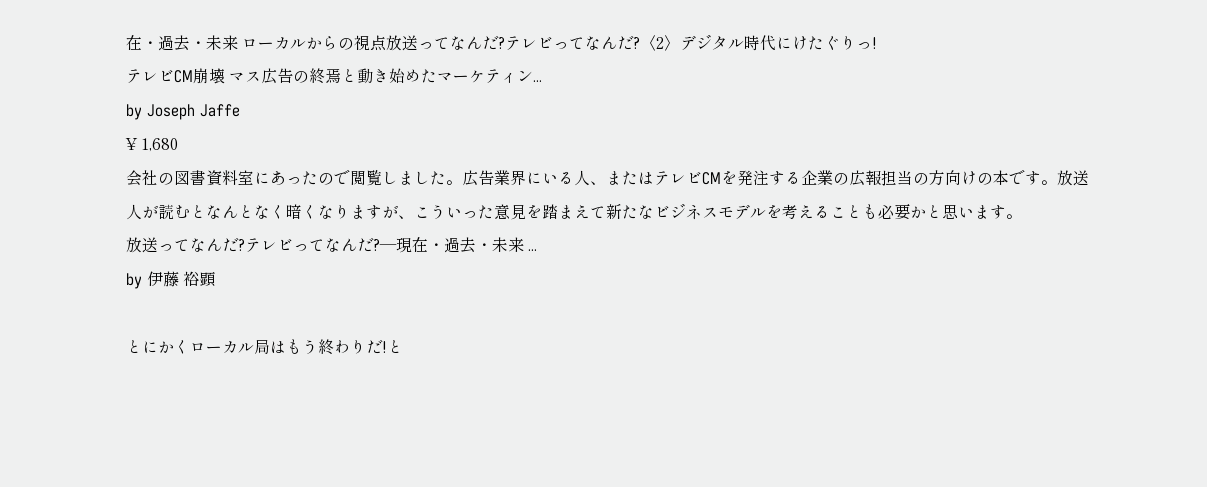在・過去・未来 ローカルからの視点放送ってなんだ?テレビってなんだ?〈2〉デジタル時代にけたぐりっ!
テレビCM崩壊 マス広告の終焉と動き始めたマーケティン...
by Joseph Jaffe
¥ 1,680
会社の図書資料室にあったので閲覧しました。広告業界にいる人、またはテレビCMを発注する企業の広報担当の方向けの本です。放送人が読むとなんとなく暗くなりますが、こういった意見を踏まえて新たなビジネスモデルを考えることも必要かと思います。
放送ってなんだ?テレビってなんだ?―現在・過去・未来 ...
by 伊藤 裕顕

とにかくローカル局はもう終わりだ!と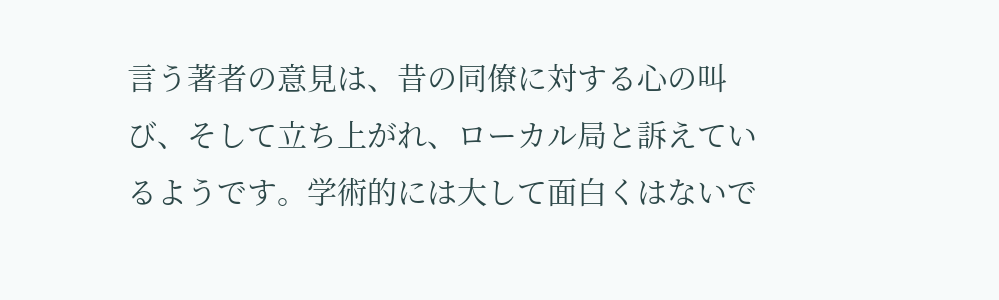言う著者の意見は、昔の同僚に対する心の叫び、そして立ち上がれ、ローカル局と訴えているようです。学術的には大して面白くはないで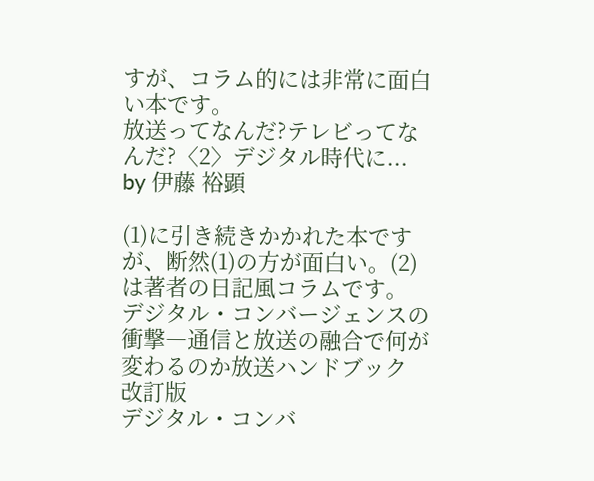すが、コラム的には非常に面白い本です。
放送ってなんだ?テレビってなんだ?〈2〉デジタル時代に...
by 伊藤 裕顕

(1)に引き続きかかれた本ですが、断然(1)の方が面白い。(2)は著者の日記風コラムです。
デジタル・コンバージェンスの衝撃―通信と放送の融合で何が変わるのか放送ハンドブック 改訂版
デジタル・コンバ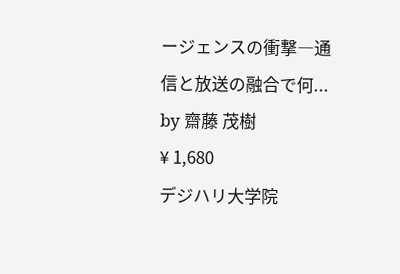ージェンスの衝撃―通信と放送の融合で何...
by 齋藤 茂樹
¥ 1,680
デジハリ大学院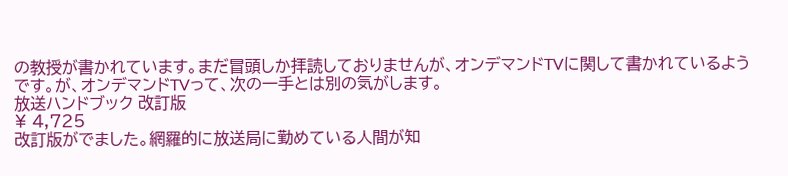の教授が書かれています。まだ冒頭しか拝読しておりませんが、オンデマンドTVに関して書かれているようです。が、オンデマンドTVって、次の一手とは別の気がします。
放送ハンドブック 改訂版
¥ 4,725
改訂版がでました。網羅的に放送局に勤めている人間が知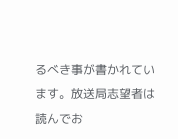るべき事が書かれています。放送局志望者は読んでお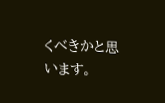くべきかと思います。